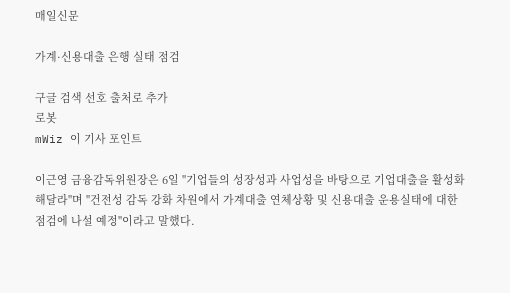매일신문

가계·신용대출 은행 실태 점검

구글 검색 선호 출처로 추가
로봇
mWiz 이 기사 포인트

이근영 금융감독위원장은 6일 "기업들의 성장성과 사업성을 바탕으로 기업대출을 활성화해달라"며 "건전성 감독 강화 차원에서 가계대출 연체상황 및 신용대출 운용실태에 대한 점검에 나설 예정"이라고 말했다.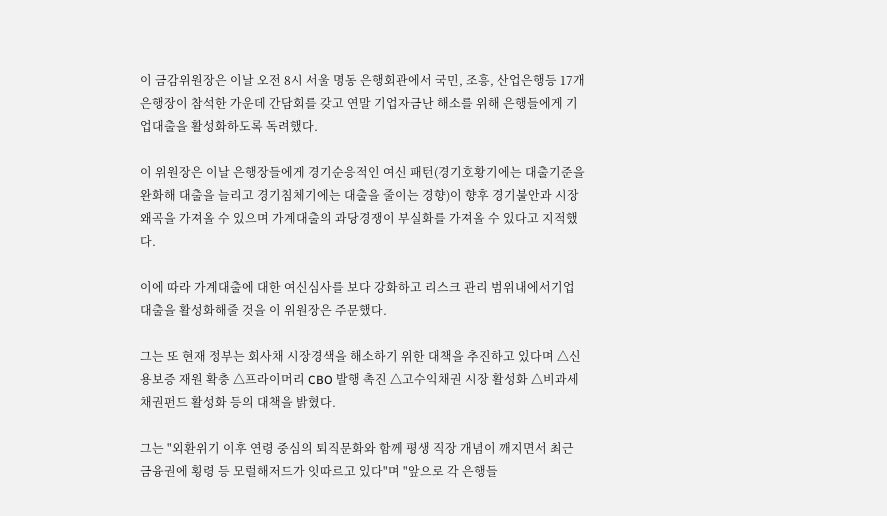이 금감위원장은 이날 오전 8시 서울 명동 은행회관에서 국민, 조흥, 산업은행등 17개 은행장이 참석한 가운데 간담회를 갖고 연말 기업자금난 해소를 위해 은행들에게 기업대출을 활성화하도록 독려했다.

이 위원장은 이날 은행장들에게 경기순응적인 여신 패턴(경기호황기에는 대출기준을 완화해 대출을 늘리고 경기침체기에는 대출을 줄이는 경향)이 향후 경기불안과 시장왜곡을 가져올 수 있으며 가계대출의 과당경쟁이 부실화를 가져올 수 있다고 지적했다.

이에 따라 가계대출에 대한 여신심사를 보다 강화하고 리스크 관리 범위내에서기업대출을 활성화해줄 것을 이 위원장은 주문했다.

그는 또 현재 정부는 회사채 시장경색을 해소하기 위한 대책을 추진하고 있다며 △신용보증 재원 확충 △프라이머리 CBO 발행 촉진 △고수익채권 시장 활성화 △비과세 채권펀드 활성화 등의 대책을 밝혔다.

그는 "외환위기 이후 연령 중심의 퇴직문화와 함께 평생 직장 개념이 깨지면서 최근 금융권에 횡령 등 모럴해저드가 잇따르고 있다"며 "앞으로 각 은행들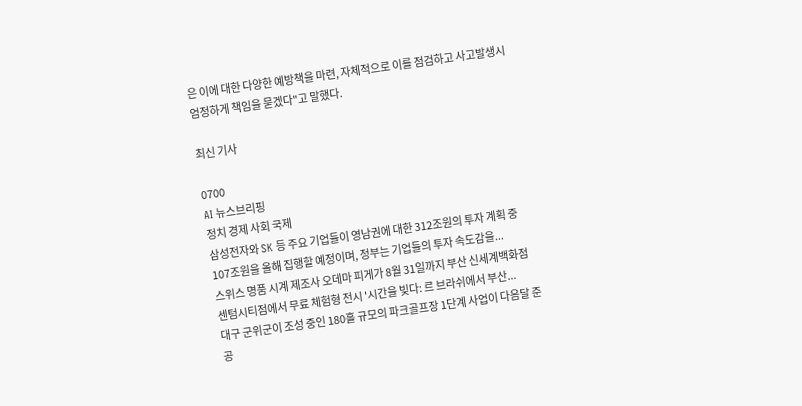은 이에 대한 다양한 예방책을 마련, 자체적으로 이를 점검하고 사고발생시 엄정하게 책임을 묻겠다"고 말했다.

최신 기사

0700
AI 뉴스브리핑
정치 경제 사회 국제
삼성전자와 SK 등 주요 기업들이 영남권에 대한 312조원의 투자 계획 중 107조원을 올해 집행할 예정이며, 정부는 기업들의 투자 속도감을...
스위스 명품 시계 제조사 오데마 피게가 8월 31일까지 부산 신세계백화점 센텀시티점에서 무료 체험형 전시 '시간을 빚다: 르 브라쉬에서 부산...
대구 군위군이 조성 중인 180홀 규모의 파크골프장 1단계 사업이 다음달 준공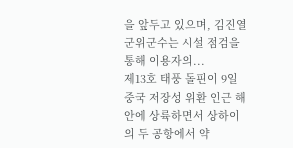을 앞두고 있으며, 김진열 군위군수는 시설 점검을 통해 이용자의...
제13호 태풍 돌핀이 9일 중국 저장성 위환 인근 해안에 상륙하면서 상하이의 두 공항에서 약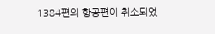1384편의 항공편이 취소되었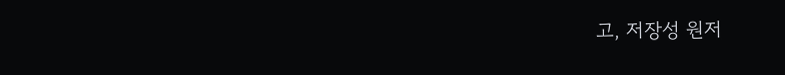고, 저장성 원저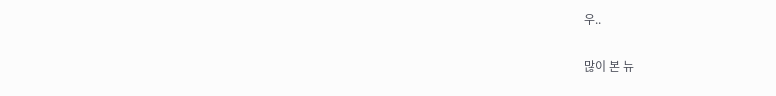우..

많이 본 뉴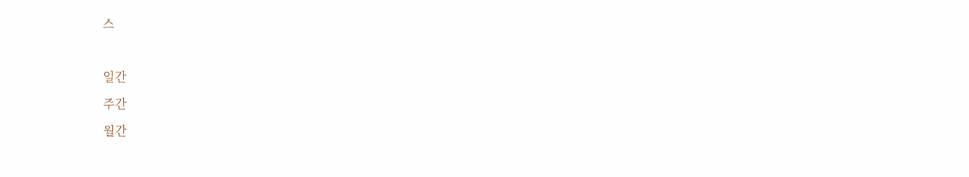스

일간
주간
월간